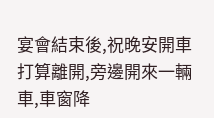宴會結束後,祝晚安開車打算離開,旁邊開來一輛車,車窗降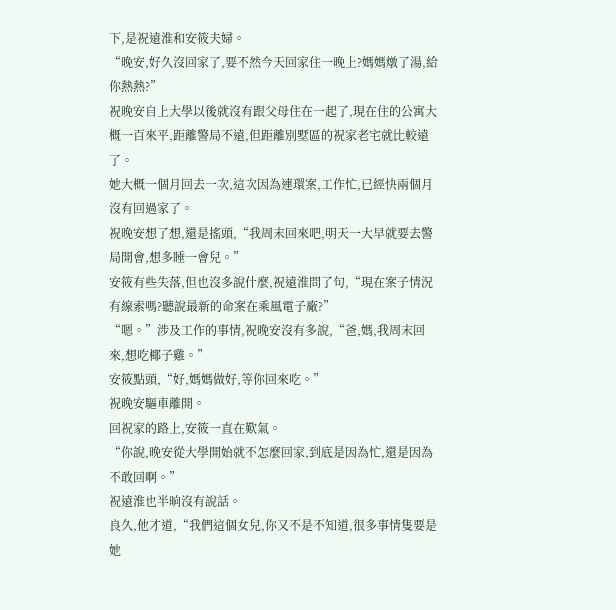下,是祝遠淮和安筱夫婦。
“晚安,好久沒回家了,要不然今天回家住一晚上?媽媽燉了湯,給你熱熱?”
祝晚安自上大學以後就沒有跟父母住在一起了,現在住的公寓大概一百來平,距離警局不遠,但距離別墅區的祝家老宅就比較遠了。
她大概一個月回去一次,這次因為連環案,工作忙,已經快兩個月沒有回過家了。
祝晚安想了想,還是搖頭,“我周末回來吧,明天一大早就要去警局開會,想多睡一會兒。”
安筱有些失落,但也沒多說什麼,祝遠淮問了句,“現在案子情況有線索嗎?聽說最新的命案在乘風電子廠?”
“嗯。”涉及工作的事情,祝晚安沒有多說,“爸,媽,我周末回來,想吃椰子雞。”
安筱點頭,“好,媽媽做好,等你回來吃。”
祝晚安驅車離開。
回祝家的路上,安筱一直在歎氣。
“你說,晚安從大學開始就不怎麼回家,到底是因為忙,還是因為不敢回啊。”
祝遠淮也半晌沒有說話。
良久,他才道,“我們這個女兒,你又不是不知道,很多事情隻要是她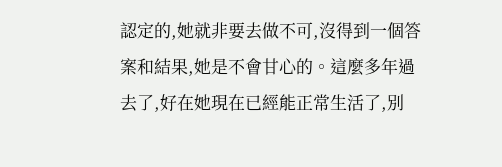認定的,她就非要去做不可,沒得到一個答案和結果,她是不會甘心的。這麼多年過去了,好在她現在已經能正常生活了,別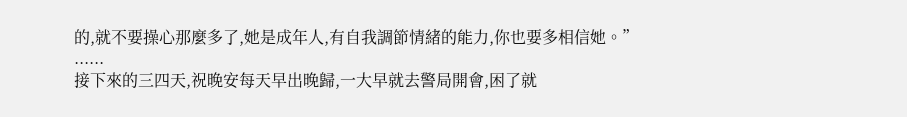的,就不要操心那麼多了,她是成年人,有自我調節情緒的能力,你也要多相信她。”
......
接下來的三四天,祝晚安每天早出晚歸,一大早就去警局開會,困了就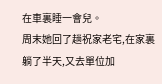在車裏睡一會兒。
周末她回了趟祝家老宅,在家裏躺了半天,又去單位加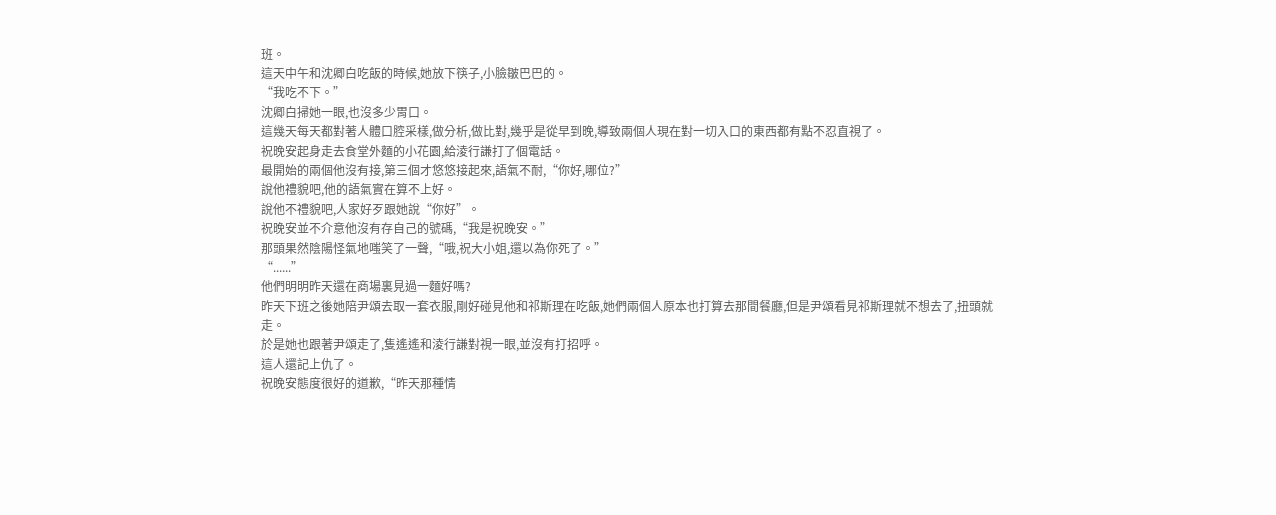班。
這天中午和沈卿白吃飯的時候,她放下筷子,小臉皺巴巴的。
“我吃不下。”
沈卿白掃她一眼,也沒多少胃口。
這幾天每天都對著人體口腔采樣,做分析,做比對,幾乎是從早到晚,導致兩個人現在對一切入口的東西都有點不忍直視了。
祝晚安起身走去食堂外麵的小花園,給淩行謙打了個電話。
最開始的兩個他沒有接,第三個才悠悠接起來,語氣不耐,“你好,哪位?”
說他禮貌吧,他的語氣實在算不上好。
說他不禮貌吧,人家好歹跟她說“你好”。
祝晚安並不介意他沒有存自己的號碼,“我是祝晚安。”
那頭果然陰陽怪氣地嗤笑了一聲,“哦,祝大小姐,還以為你死了。”
“......”
他們明明昨天還在商場裏見過一麵好嗎?
昨天下班之後她陪尹頌去取一套衣服,剛好碰見他和祁斯理在吃飯,她們兩個人原本也打算去那間餐廳,但是尹頌看見祁斯理就不想去了,扭頭就走。
於是她也跟著尹頌走了,隻遙遙和淩行謙對視一眼,並沒有打招呼。
這人還記上仇了。
祝晚安態度很好的道歉,“昨天那種情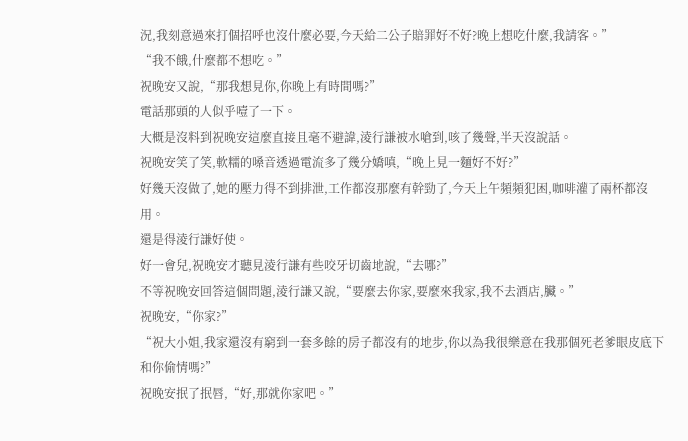況,我刻意過來打個招呼也沒什麼必要,今天給二公子賠罪好不好?晚上想吃什麼,我請客。”
“我不餓,什麼都不想吃。”
祝晚安又說,“那我想見你,你晚上有時間嗎?”
電話那頭的人似乎噎了一下。
大概是沒料到祝晚安這麼直接且毫不避諱,淩行謙被水嗆到,咳了幾聲,半天沒說話。
祝晚安笑了笑,軟糯的嗓音透過電流多了幾分嬌嗔,“晚上見一麵好不好?”
好幾天沒做了,她的壓力得不到排泄,工作都沒那麼有幹勁了,今天上午頻頻犯困,咖啡灌了兩杯都沒用。
還是得淩行謙好使。
好一會兒,祝晚安才聽見淩行謙有些咬牙切齒地說,“去哪?”
不等祝晚安回答這個問題,淩行謙又說,“要麼去你家,要麼來我家,我不去酒店,臟。”
祝晚安,“你家?”
“祝大小姐,我家還沒有窮到一套多餘的房子都沒有的地步,你以為我很樂意在我那個死老爹眼皮底下和你偷情嗎?”
祝晚安抿了抿唇,“好,那就你家吧。”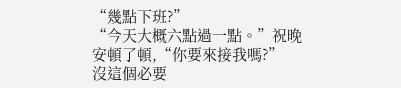“幾點下班?”
“今天大概六點過一點。”祝晚安頓了頓,“你要來接我嗎?”
沒這個必要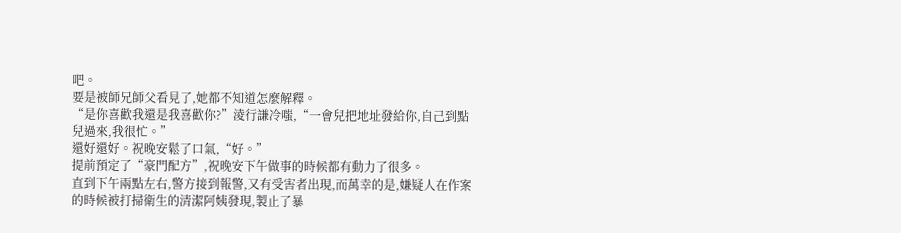吧。
要是被師兄師父看見了,她都不知道怎麼解釋。
“是你喜歡我還是我喜歡你?”淩行謙冷嗤,“一會兒把地址發給你,自己到點兒過來,我很忙。”
還好還好。祝晚安鬆了口氣,“好。”
提前預定了“豪門配方”,祝晚安下午做事的時候都有動力了很多。
直到下午兩點左右,警方接到報警,又有受害者出現,而萬幸的是,嫌疑人在作案的時候被打掃衛生的清潔阿姨發現,製止了暴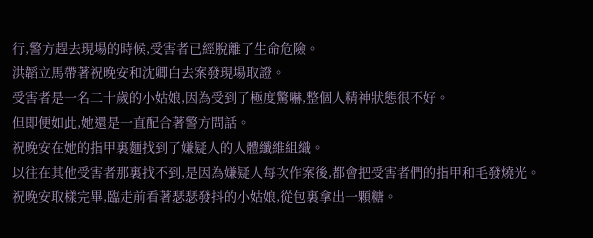行,警方趕去現場的時候,受害者已經脫離了生命危險。
洪韜立馬帶著祝晚安和沈卿白去案發現場取證。
受害者是一名二十歲的小姑娘,因為受到了極度驚嚇,整個人精神狀態很不好。
但即便如此,她還是一直配合著警方問話。
祝晚安在她的指甲裏麵找到了嫌疑人的人體纖維組織。
以往在其他受害者那裏找不到,是因為嫌疑人每次作案後,都會把受害者們的指甲和毛發燒光。
祝晚安取樣完畢,臨走前看著瑟瑟發抖的小姑娘,從包裏拿出一顆糖。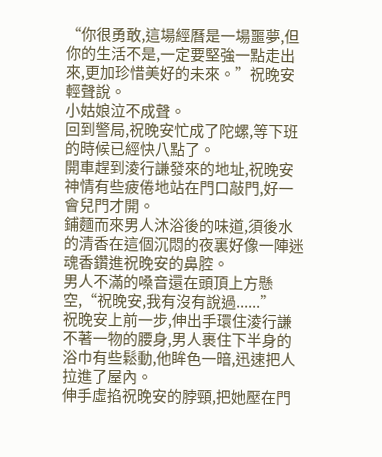“你很勇敢,這場經曆是一場噩夢,但你的生活不是,一定要堅強一點走出來,更加珍惜美好的未來。”祝晚安輕聲說。
小姑娘泣不成聲。
回到警局,祝晚安忙成了陀螺,等下班的時候已經快八點了。
開車趕到淩行謙發來的地址,祝晚安神情有些疲倦地站在門口敲門,好一會兒門才開。
鋪麵而來男人沐浴後的味道,須後水的清香在這個沉悶的夜裏好像一陣迷魂香鑽進祝晚安的鼻腔。
男人不滿的嗓音還在頭頂上方懸空,“祝晚安,我有沒有說過......”
祝晚安上前一步,伸出手環住淩行謙不著一物的腰身,男人裹住下半身的浴巾有些鬆動,他眸色一暗,迅速把人拉進了屋內。
伸手虛掐祝晚安的脖頸,把她壓在門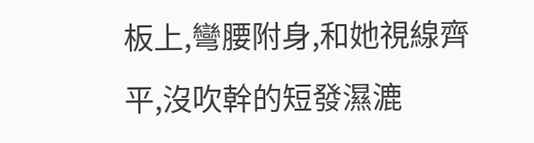板上,彎腰附身,和她視線齊平,沒吹幹的短發濕漉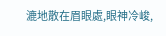漉地散在眉眼處,眼神冷峻,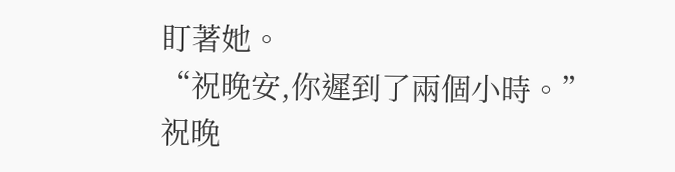盯著她。
“祝晚安,你遲到了兩個小時。”
祝晚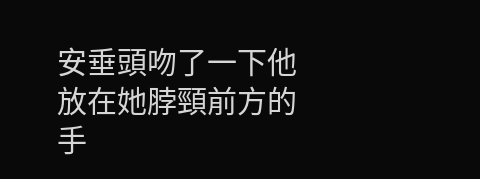安垂頭吻了一下他放在她脖頸前方的手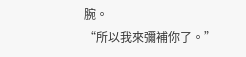腕。
“所以我來彌補你了。”